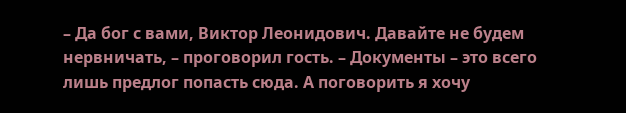– Да бог с вами, Виктор Леонидович. Давайте не будем нервничать, – проговорил гость. – Документы – это всего лишь предлог попасть сюда. А поговорить я хочу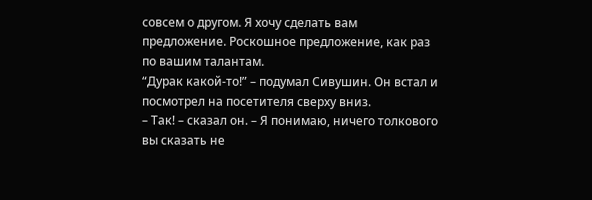совсем о другом. Я хочу сделать вам предложение. Роскошное предложение, как раз по вашим талантам.
“Дурак какой‑то!” – подумал Сивушин. Он встал и посмотрел на посетителя сверху вниз.
– Так! – сказал он. – Я понимаю, ничего толкового вы сказать не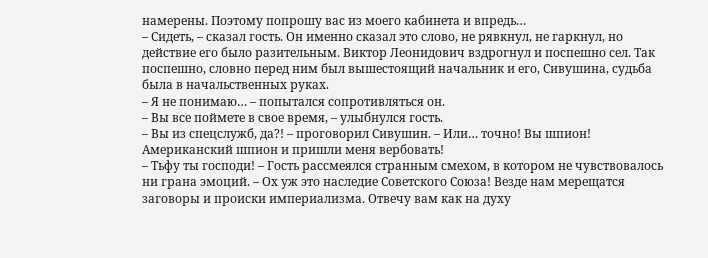намерены. Поэтому попрошу вас из моего кабинета и впредь…
– Сидеть, – сказал гость. Он именно сказал это слово, не рявкнул, не гаркнул, но действие его было разительным. Виктор Леонидович вздрогнул и поспешно сел. Так поспешно, словно перед ним был вышестоящий начальник и его, Сивушина, судьба была в начальственных руках.
– Я не понимаю… – попытался сопротивляться он.
– Вы все поймете в свое время, – улыбнулся гость.
– Вы из спецслужб, да?! – проговорил Сивушин. – Или… точно! Вы шпион! Американский шпион и пришли меня вербовать!
– Тьфу ты господи! – Гость рассмеялся странным смехом, в котором не чувствовалось ни грана эмоций. – Ох уж это наследие Советского Союза! Везде нам мерещатся заговоры и происки империализма. Отвечу вам как на духу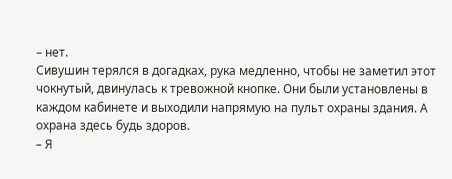– нет.
Сивушин терялся в догадках, рука медленно, чтобы не заметил этот чокнутый, двинулась к тревожной кнопке. Они были установлены в каждом кабинете и выходили напрямую на пульт охраны здания. А охрана здесь будь здоров.
– Я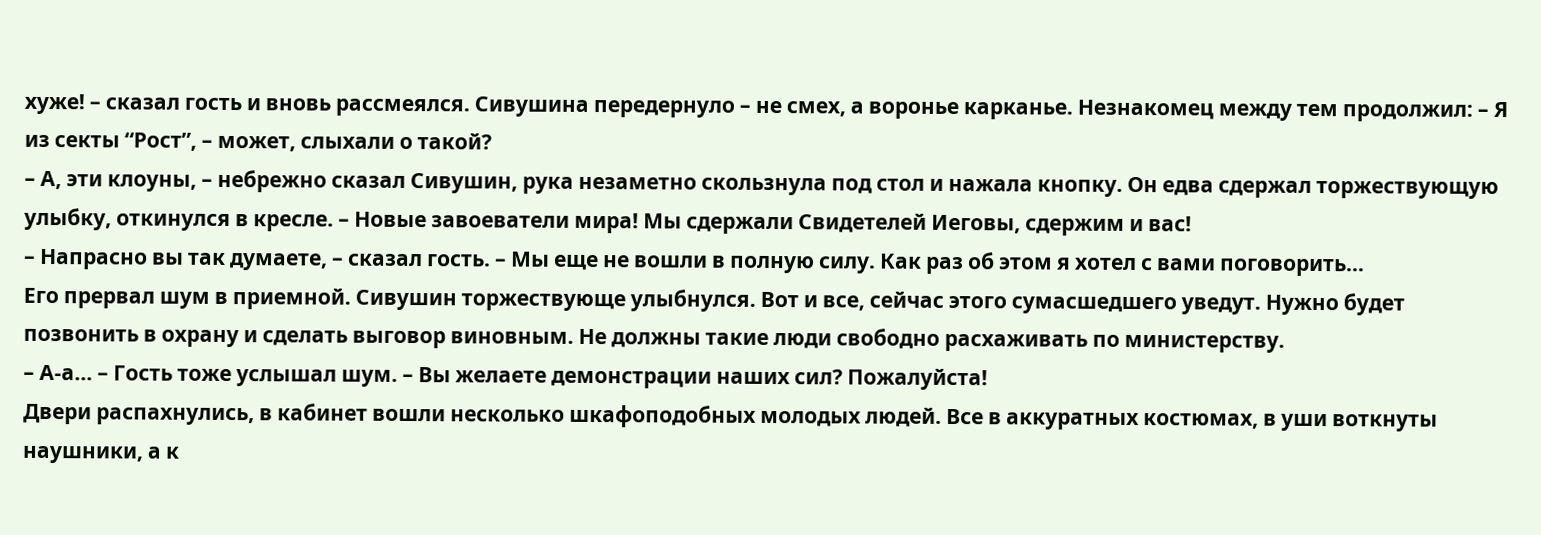хуже! – сказал гость и вновь рассмеялся. Сивушина передернуло – не смех, а воронье карканье. Незнакомец между тем продолжил: – Я из секты “Рост”, – может, слыхали о такой?
– А, эти клоуны, – небрежно сказал Сивушин, рука незаметно скользнула под стол и нажала кнопку. Он едва сдержал торжествующую улыбку, откинулся в кресле. – Новые завоеватели мира! Мы сдержали Свидетелей Иеговы, сдержим и вас!
– Напрасно вы так думаете, – сказал гость. – Мы еще не вошли в полную силу. Как раз об этом я хотел с вами поговорить…
Его прервал шум в приемной. Сивушин торжествующе улыбнулся. Вот и все, сейчас этого сумасшедшего уведут. Нужно будет позвонить в охрану и сделать выговор виновным. Не должны такие люди свободно расхаживать по министерству.
– А‑а… – Гость тоже услышал шум. – Вы желаете демонстрации наших сил? Пожалуйста!
Двери распахнулись, в кабинет вошли несколько шкафоподобных молодых людей. Все в аккуратных костюмах, в уши воткнуты наушники, а к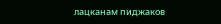лацканам пиджаков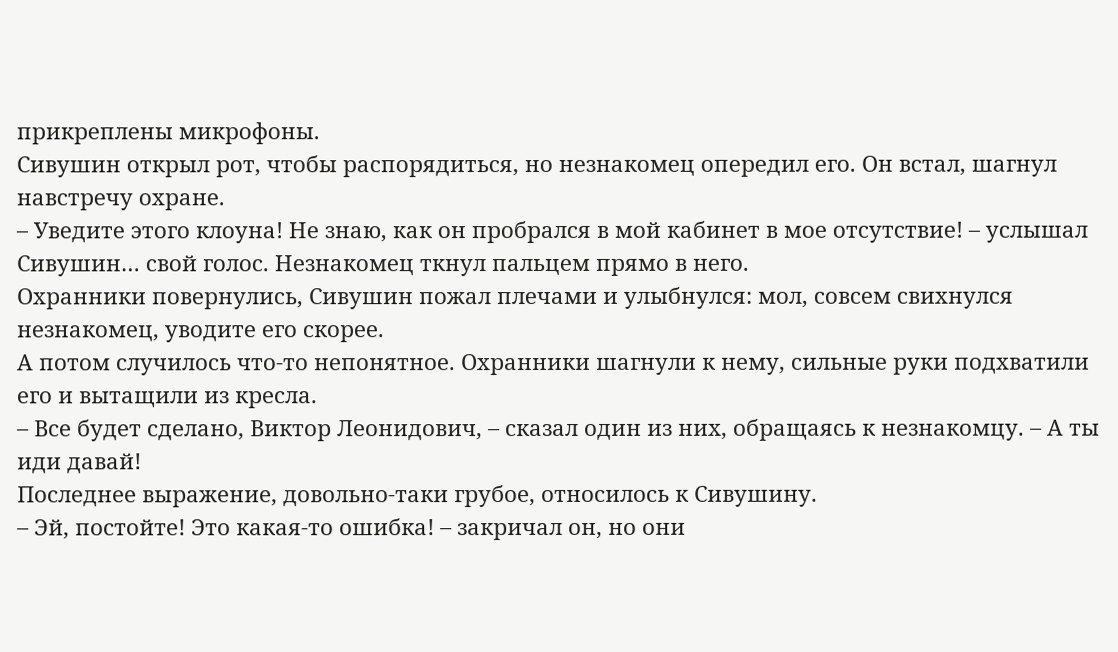прикреплены микрофоны.
Сивушин открыл рот, чтобы распорядиться, но незнакомец опередил его. Он встал, шагнул навстречу охране.
– Уведите этого клоуна! Не знаю, как он пробрался в мой кабинет в мое отсутствие! – услышал Сивушин… свой голос. Незнакомец ткнул пальцем прямо в него.
Охранники повернулись, Сивушин пожал плечами и улыбнулся: мол, совсем свихнулся незнакомец, уводите его скорее.
А потом случилось что‑то непонятное. Охранники шагнули к нему, сильные руки подхватили его и вытащили из кресла.
– Все будет сделано, Виктор Леонидович, – сказал один из них, обращаясь к незнакомцу. – А ты иди давай!
Последнее выражение, довольно‑таки грубое, относилось к Сивушину.
– Эй, постойте! Это какая‑то ошибка! – закричал он, но они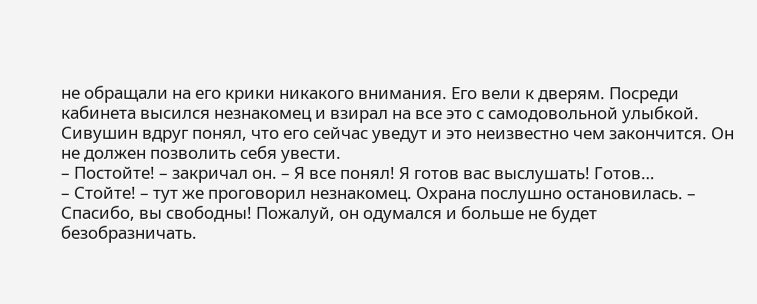не обращали на его крики никакого внимания. Его вели к дверям. Посреди кабинета высился незнакомец и взирал на все это с самодовольной улыбкой.
Сивушин вдруг понял, что его сейчас уведут и это неизвестно чем закончится. Он не должен позволить себя увести.
– Постойте! – закричал он. – Я все понял! Я готов вас выслушать! Готов…
– Стойте! – тут же проговорил незнакомец. Охрана послушно остановилась. – Спасибо, вы свободны! Пожалуй, он одумался и больше не будет безобразничать.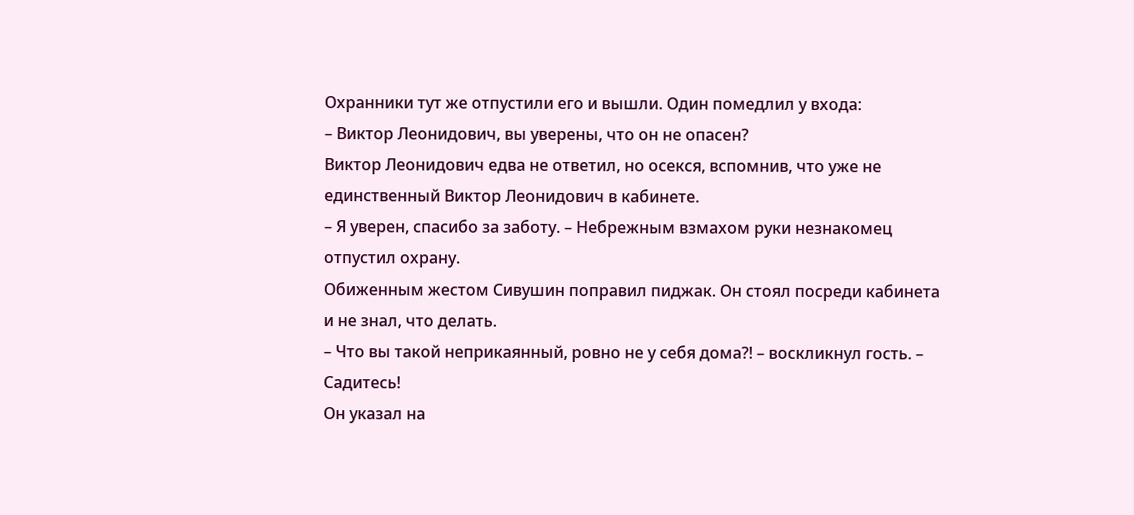Охранники тут же отпустили его и вышли. Один помедлил у входа:
– Виктор Леонидович, вы уверены, что он не опасен?
Виктор Леонидович едва не ответил, но осекся, вспомнив, что уже не единственный Виктор Леонидович в кабинете.
– Я уверен, спасибо за заботу. – Небрежным взмахом руки незнакомец отпустил охрану.
Обиженным жестом Сивушин поправил пиджак. Он стоял посреди кабинета и не знал, что делать.
– Что вы такой неприкаянный, ровно не у себя дома?! – воскликнул гость. – Садитесь!
Он указал на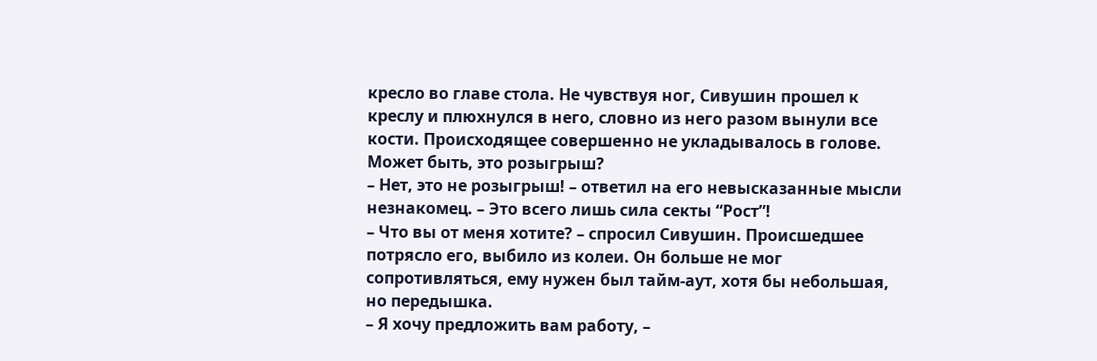кресло во главе стола. Не чувствуя ног, Сивушин прошел к креслу и плюхнулся в него, словно из него разом вынули все кости. Происходящее совершенно не укладывалось в голове. Может быть, это розыгрыш?
– Нет, это не розыгрыш! – ответил на его невысказанные мысли незнакомец. – Это всего лишь сила секты “Рост”!
– Что вы от меня хотите? – спросил Сивушин. Происшедшее потрясло его, выбило из колеи. Он больше не мог сопротивляться, ему нужен был тайм‑аут, хотя бы небольшая, но передышка.
– Я хочу предложить вам работу, –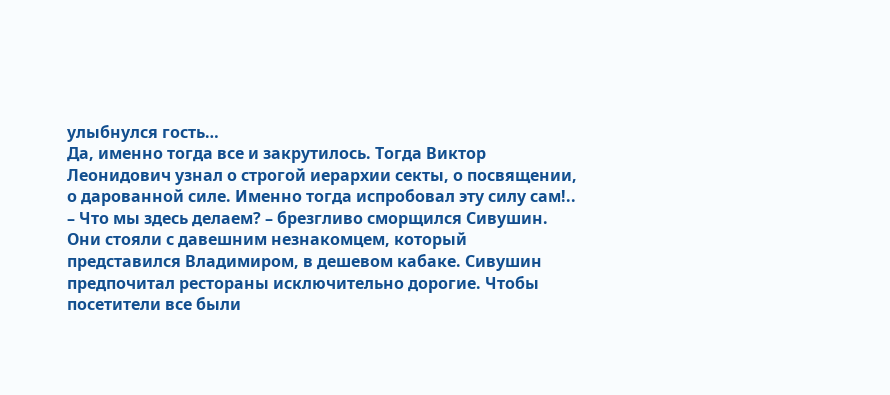улыбнулся гость…
Да, именно тогда все и закрутилось. Тогда Виктор Леонидович узнал о строгой иерархии секты, о посвящении, о дарованной силе. Именно тогда испробовал эту силу сам!..
– Что мы здесь делаем? – брезгливо сморщился Сивушин. Они стояли с давешним незнакомцем, который представился Владимиром, в дешевом кабаке. Сивушин предпочитал рестораны исключительно дорогие. Чтобы посетители все были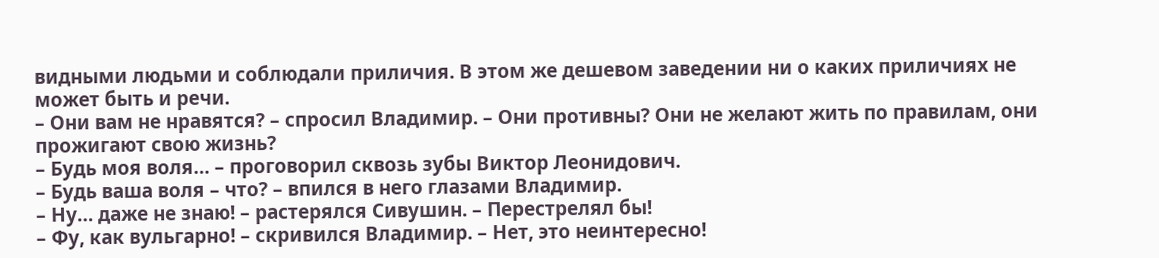видными людьми и соблюдали приличия. В этом же дешевом заведении ни о каких приличиях не может быть и речи.
– Они вам не нравятся? – спросил Владимир. – Они противны? Они не желают жить по правилам, они прожигают свою жизнь?
– Будь моя воля… – проговорил сквозь зубы Виктор Леонидович.
– Будь ваша воля – что? – впился в него глазами Владимир.
– Ну… даже не знаю! – растерялся Сивушин. – Перестрелял бы!
– Фу, как вульгарно! – скривился Владимир. – Нет, это неинтересно!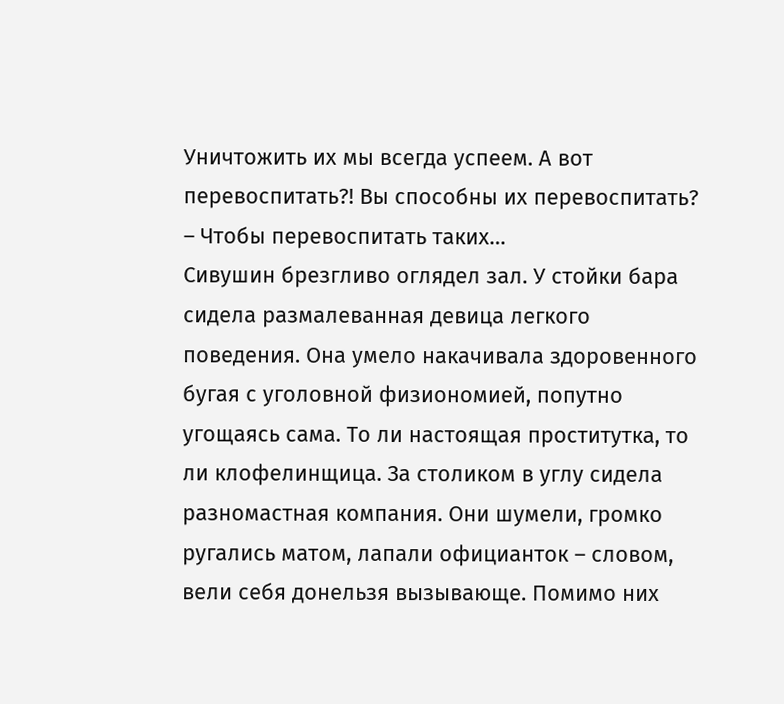Уничтожить их мы всегда успеем. А вот перевоспитать?! Вы способны их перевоспитать?
– Чтобы перевоспитать таких…
Сивушин брезгливо оглядел зал. У стойки бара сидела размалеванная девица легкого поведения. Она умело накачивала здоровенного бугая с уголовной физиономией, попутно угощаясь сама. То ли настоящая проститутка, то ли клофелинщица. За столиком в углу сидела разномастная компания. Они шумели, громко ругались матом, лапали официанток – словом, вели себя донельзя вызывающе. Помимо них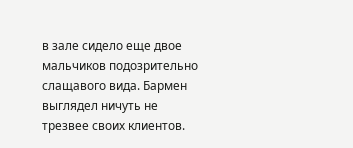в зале сидело еще двое мальчиков подозрительно слащавого вида. Бармен выглядел ничуть не трезвее своих клиентов.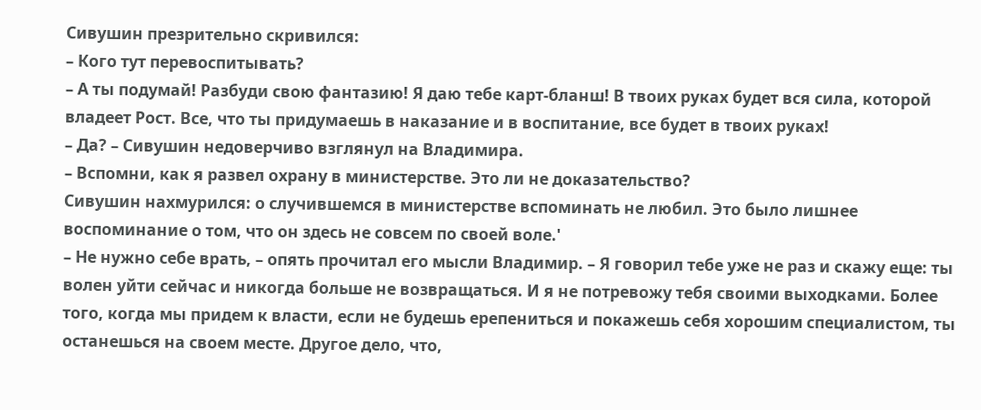Сивушин презрительно скривился:
– Кого тут перевоспитывать?
– А ты подумай! Разбуди свою фантазию! Я даю тебе карт‑бланш! В твоих руках будет вся сила, которой владеет Рост. Все, что ты придумаешь в наказание и в воспитание, все будет в твоих руках!
– Да? – Сивушин недоверчиво взглянул на Владимира.
– Вспомни, как я развел охрану в министерстве. Это ли не доказательство?
Сивушин нахмурился: о случившемся в министерстве вспоминать не любил. Это было лишнее воспоминание о том, что он здесь не совсем по своей воле.'
– Не нужно себе врать, – опять прочитал его мысли Владимир. – Я говорил тебе уже не раз и скажу еще: ты волен уйти сейчас и никогда больше не возвращаться. И я не потревожу тебя своими выходками. Более того, когда мы придем к власти, если не будешь ерепениться и покажешь себя хорошим специалистом, ты останешься на своем месте. Другое дело, что,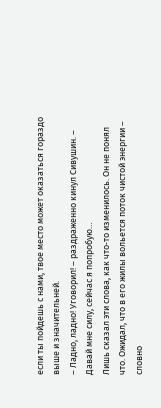если ты пойдешь с нами, твое место может оказаться гораздо выше и значительней.
– Ладно, ладно! Уговорил! – раздраженно кинул Сивушин. – Давай мне силу, сейчас я попробую…
Лишь сказал эти слова, как что‑то изменилось. Он не понял что. Ожидал, что в его жилы вольется поток чистой энергии – словно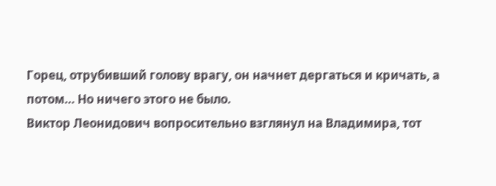Горец, отрубивший голову врагу, он начнет дергаться и кричать, а потом… Но ничего этого не было.
Виктор Леонидович вопросительно взглянул на Владимира, тот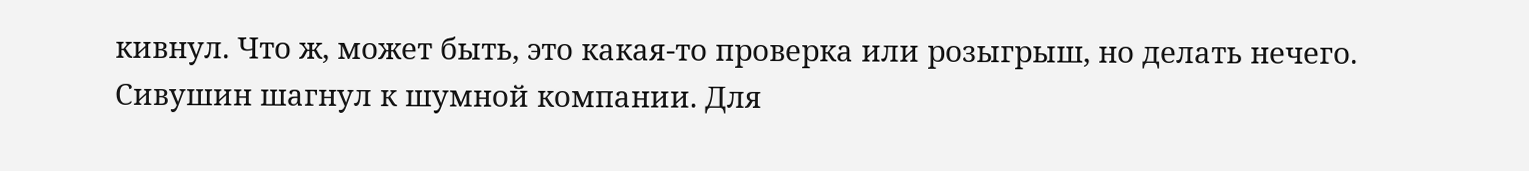кивнул. Что ж, может быть, это какая‑то проверка или розыгрыш, но делать нечего. Сивушин шагнул к шумной компании. Для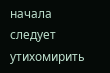начала следует утихомирить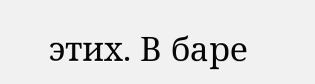этих. В баре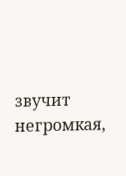звучит негромкая,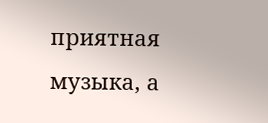приятная музыка, а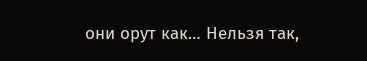они орут как… Нельзя так,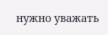нужно уважать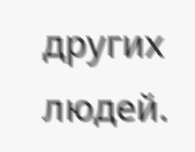других людей.